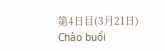第4日目(3月21日)
Chào buổi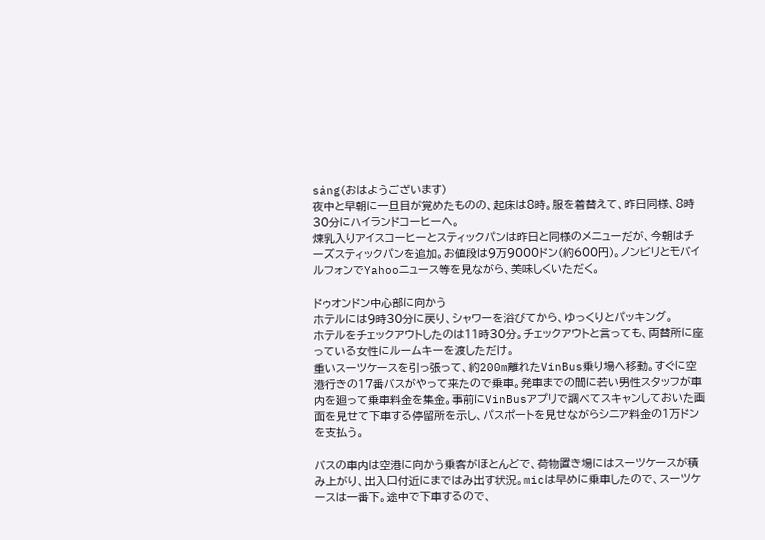sáng(おはようございます)
夜中と早朝に一旦目が覚めたものの、起床は8時。服を着替えて、昨日同様、8時30分にハイランドコーヒーへ。
煉乳入りアイスコーヒーとスティックパンは昨日と同様のメニューだが、今朝はチーズスティックパンを追加。お値段は9万9000ドン(約600円)。ノンビリとモバイルフォンでYahooニュース等を見ながら、美味しくいただく。

ドゥオンドン中心部に向かう
ホテルには9時30分に戻り、シャワーを浴びてから、ゆっくりとパッキング。
ホテルをチェックアウトしたのは11時30分。チェックアウトと言っても、両替所に座っている女性にルームキーを渡しただけ。
重いスーツケースを引っ張って、約200m離れたVinBus乗り場へ移動。すぐに空港行きの17番バスがやって来たので乗車。発車までの間に若い男性スタッフが車内を廻って乗車料金を集金。事前にVinBusアプリで調べてスキャンしておいた画面を見せて下車する停留所を示し、パスポートを見せながらシニア料金の1万ドンを支払う。

バスの車内は空港に向かう乗客がほとんどで、荷物置き場にはスーツケースが積み上がり、出入口付近にまではみ出す状況。micは早めに乗車したので、スーツケースは一番下。途中で下車するので、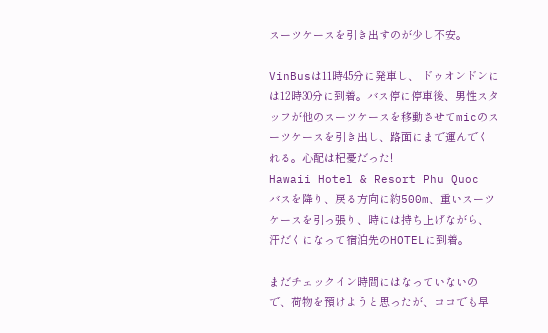スーツケースを引き出すのが少し不安。

VinBusは11時45分に発車し、 ドゥオンドンには12時30分に到着。バス停に停車後、男性スタッフが他のスーツケースを移動させてmicのスーツケースを引き出し、路面にまで運んでくれる。心配は杞憂だった!
Hawaii Hotel & Resort Phu Quoc
バスを降り、戻る方向に約500m、重いスーツケースを引っ張り、時には持ち上げながら、汗だくになって宿泊先のHOTELに到着。

まだチェックイン時間にはなっていないので、荷物を預けようと思ったが、ココでも早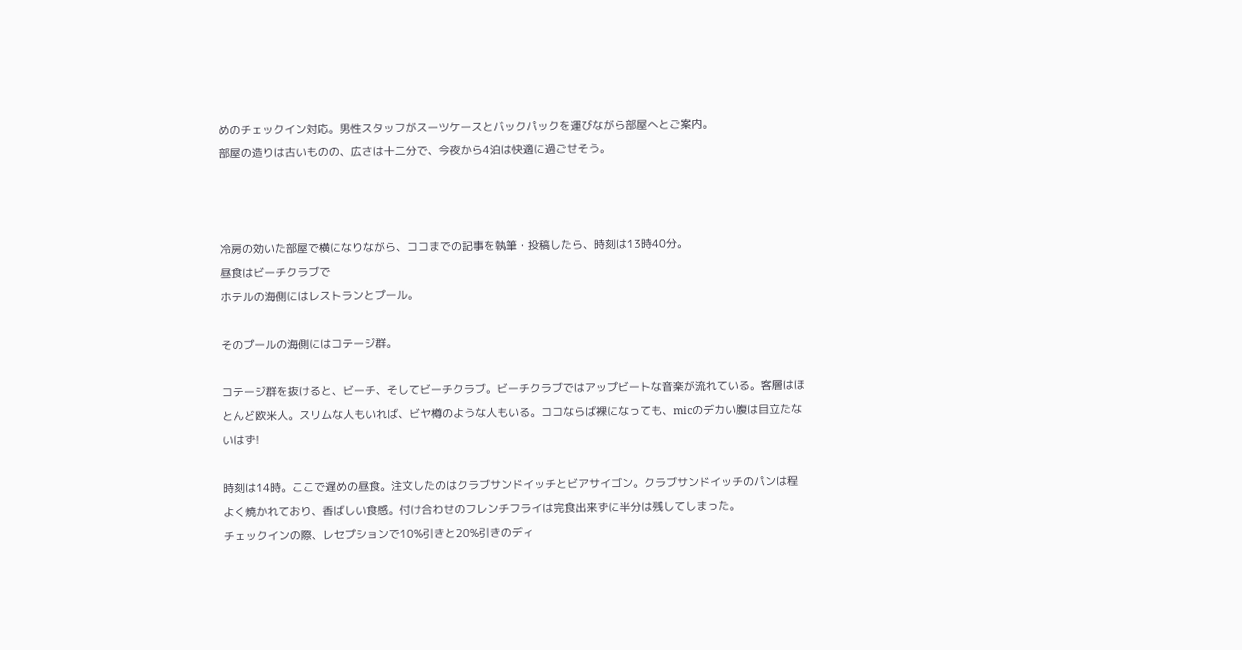めのチェックイン対応。男性スタッフがスーツケースとバックパックを運びながら部屋へとご案内。
部屋の造りは古いものの、広さは十二分で、今夜から4泊は快適に過ごせそう。



冷房の効いた部屋で横になりながら、ココまでの記事を執筆・投稿したら、時刻は13時40分。
昼食はビーチクラブで
ホテルの海側にはレストランとプール。

そのプールの海側にはコテージ群。

コテージ群を抜けると、ビーチ、そしてビーチクラブ。ビーチクラブではアップビートな音楽が流れている。客層はほとんど欧米人。スリムな人もいれば、ビヤ樽のような人もいる。ココならば裸になっても、micのデカい腹は目立たないはず!

時刻は14時。ここで遅めの昼食。注文したのはクラブサンドイッチとビアサイゴン。クラブサンドイッチのパンは程よく焼かれており、香ばしい食感。付け合わせのフレンチフライは完食出来ずに半分は残してしまった。
チェックインの際、レセプションで10%引きと20%引きのディ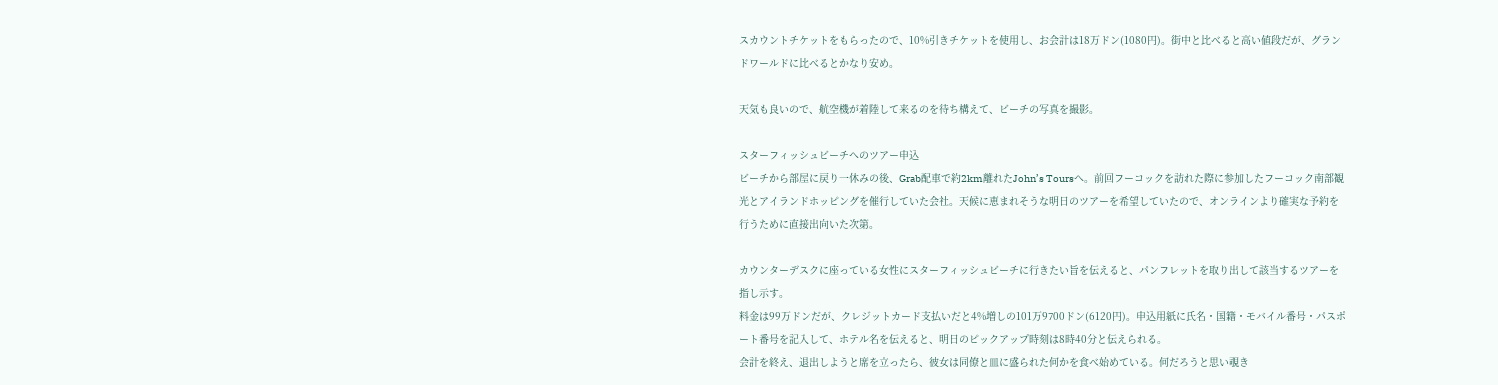スカウントチケットをもらったので、10%引きチケットを使用し、お会計は18万ドン(1080円)。街中と比べると高い値段だが、グランドワールドに比べるとかなり安め。

天気も良いので、航空機が着陸して来るのを待ち構えて、ビーチの写真を撮影。

スターフィッシュビーチへのツアー申込
ビーチから部屋に戻り一休みの後、Grab配車で約2km離れたJohn’s Toursへ。前回フーコックを訪れた際に参加したフーコック南部観光とアイランドホッピングを催行していた会社。天候に恵まれそうな明日のツアーを希望していたので、オンラインより確実な予約を行うために直接出向いた次第。

カウンターデスクに座っている女性にスターフィッシュビーチに行きたい旨を伝えると、パンフレットを取り出して該当するツアーを指し示す。
料金は99万ドンだが、クレジットカード支払いだと4%増しの101万9700ドン(6120円)。申込用紙に氏名・国籍・モバイル番号・パスポート番号を記入して、ホテル名を伝えると、明日のピックアップ時刻は8時40分と伝えられる。
会計を終え、退出しようと席を立ったら、彼女は同僚と皿に盛られた何かを食べ始めている。何だろうと思い覗き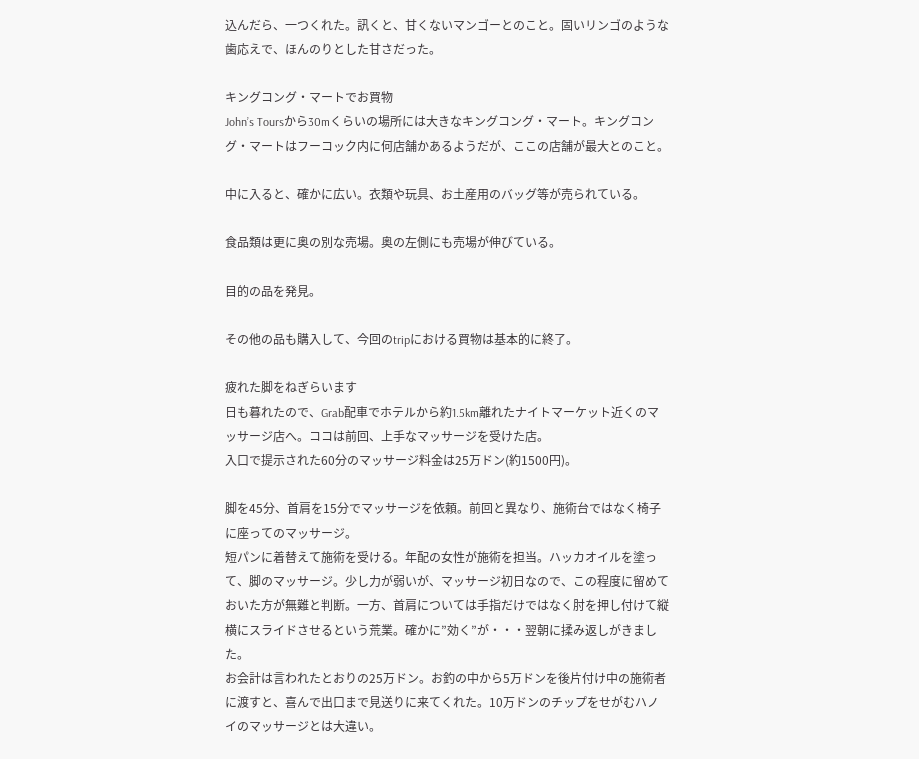込んだら、一つくれた。訊くと、甘くないマンゴーとのこと。固いリンゴのような歯応えで、ほんのりとした甘さだった。

キングコング・マートでお買物
John’s Toursから30mくらいの場所には大きなキングコング・マート。キングコング・マートはフーコック内に何店舗かあるようだが、ここの店舗が最大とのこと。

中に入ると、確かに広い。衣類や玩具、お土産用のバッグ等が売られている。

食品類は更に奥の別な売場。奥の左側にも売場が伸びている。

目的の品を発見。

その他の品も購入して、今回のtripにおける買物は基本的に終了。

疲れた脚をねぎらいます
日も暮れたので、Grab配車でホテルから約1.5km離れたナイトマーケット近くのマッサージ店へ。ココは前回、上手なマッサージを受けた店。
入口で提示された60分のマッサージ料金は25万ドン(約1500円)。

脚を45分、首肩を15分でマッサージを依頼。前回と異なり、施術台ではなく椅子に座ってのマッサージ。
短パンに着替えて施術を受ける。年配の女性が施術を担当。ハッカオイルを塗って、脚のマッサージ。少し力が弱いが、マッサージ初日なので、この程度に留めておいた方が無難と判断。一方、首肩については手指だけではなく肘を押し付けて縦横にスライドさせるという荒業。確かに”効く”が・・・翌朝に揉み返しがきました。
お会計は言われたとおりの25万ドン。お釣の中から5万ドンを後片付け中の施術者に渡すと、喜んで出口まで見送りに来てくれた。10万ドンのチップをせがむハノイのマッサージとは大違い。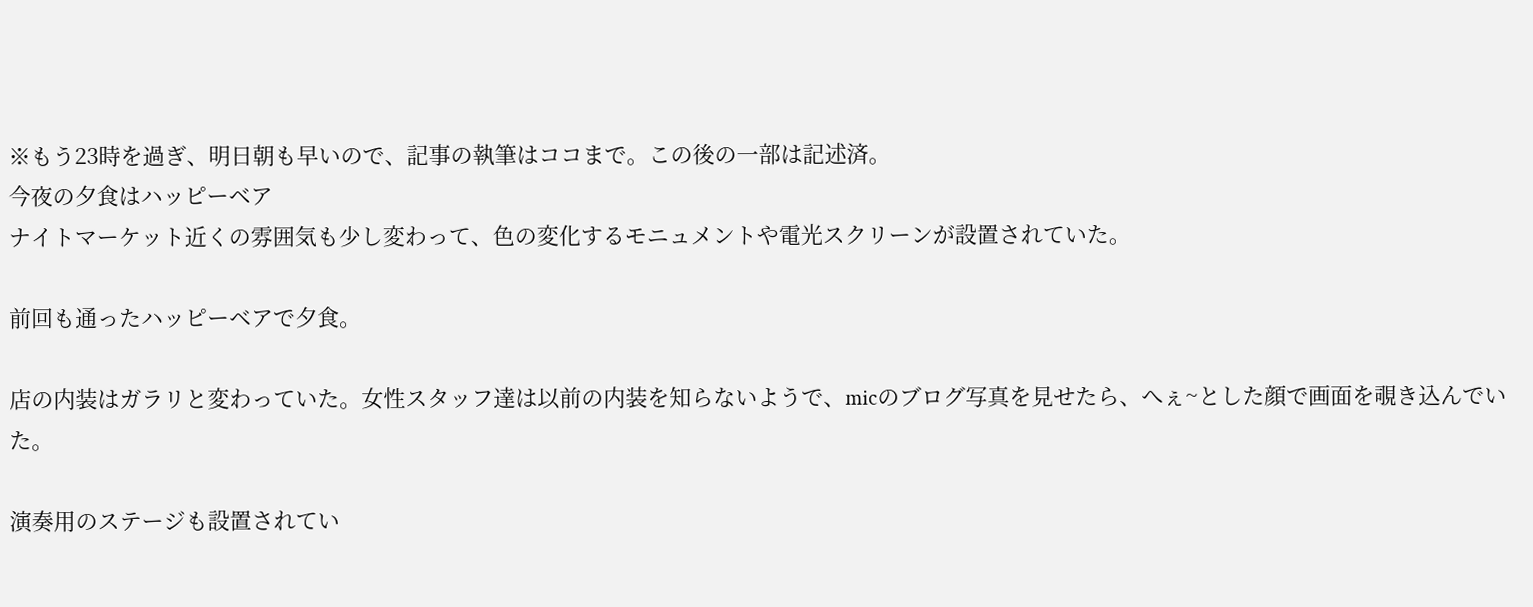※もう23時を過ぎ、明日朝も早いので、記事の執筆はココまで。この後の一部は記述済。
今夜の夕食はハッピーベア
ナイトマーケット近くの雰囲気も少し変わって、色の変化するモニュメントや電光スクリーンが設置されていた。

前回も通ったハッピーベアで夕食。

店の内装はガラリと変わっていた。女性スタッフ達は以前の内装を知らないようで、micのブログ写真を見せたら、へぇ~とした顔で画面を覗き込んでいた。

演奏用のステージも設置されてい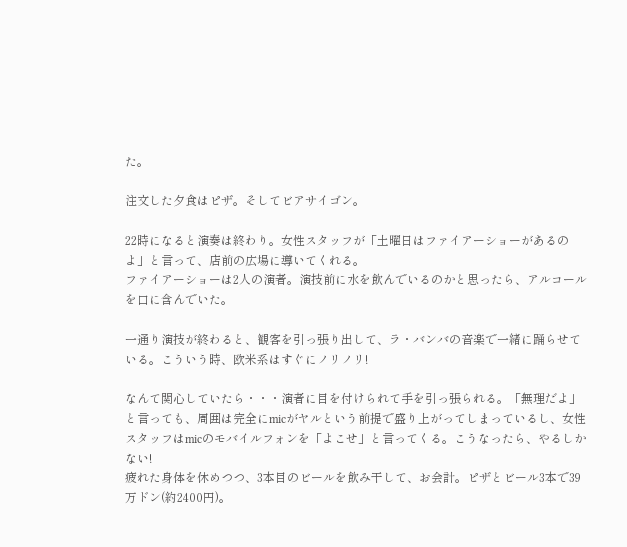た。

注文した夕食はピザ。そしてビアサイゴン。

22時になると演奏は終わり。女性スタッフが「土曜日はファイアーショーがあるのよ」と言って、店前の広場に導いてくれる。
ファイアーショーは2人の演者。演技前に水を飲んでいるのかと思ったら、アルコールを口に含んでいた。

一通り演技が終わると、観客を引っ張り出して、ラ・バンバの音楽で一緒に踊らせている。こういう時、欧米系はすぐにノリノリ!

なんて関心していたら・・・演者に目を付けられて手を引っ張られる。「無理だよ」と言っても、周囲は完全にmicがヤルという前提で盛り上がってしまっているし、女性スタッフはmicのモバイルフォンを「よこせ」と言ってくる。こうなったら、やるしかない!
疲れた身体を休めつつ、3本目のビールを飲み干して、お会計。ピザとビール3本で39万ドン(約2400円)。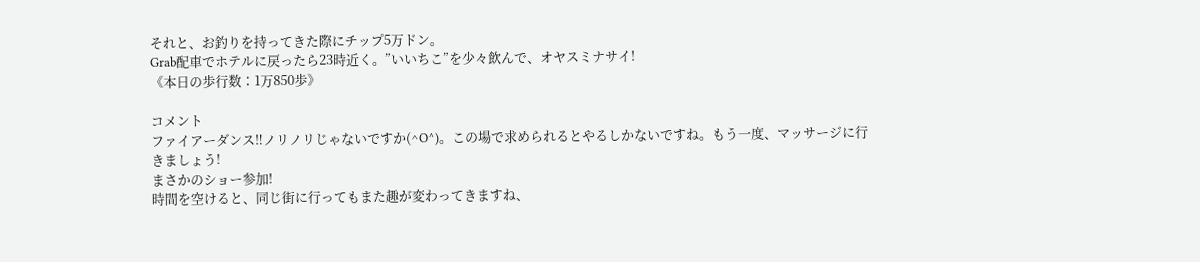それと、お釣りを持ってきた際にチップ5万ドン。
Grab配車でホテルに戻ったら23時近く。”いいちこ”を少々飲んで、オヤスミナサイ!
《本日の歩行数∶1万850歩》

コメント
ファイアーダンス‼ノリノリじゃないですか(^O^)。この場で求められるとやるしかないですね。もう一度、マッサージに行きましょう!
まさかのショー参加!
時間を空けると、同じ街に行ってもまた趣が変わってきますね、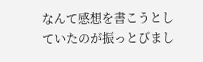なんて感想を書こうとしていたのが振っとびまし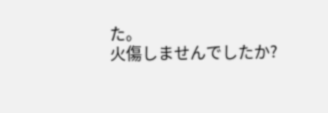た。
火傷しませんでしたか?